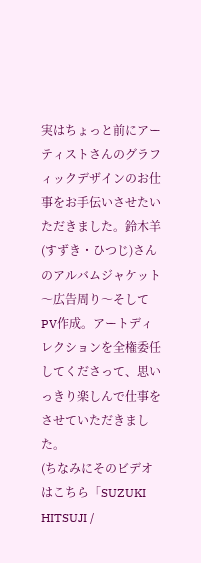実はちょっと前にアーティストさんのグラフィックデザインのお仕事をお手伝いさせたいただきました。鈴木羊(すずき・ひつじ)さんのアルバムジャケット〜広告周り〜そしてPV作成。アートディレクションを全権委任してくださって、思いっきり楽しんで仕事をさせていただきました。
(ちなみにそのビデオはこちら「SUZUKI HITSUJI /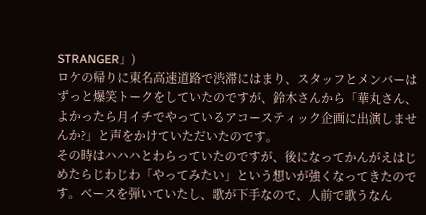STRANGER」)
ロケの帰りに東名高速道路で渋滞にはまり、スタッフとメンバーはずっと爆笑トークをしていたのですが、鈴木さんから「華丸さん、よかったら月イチでやっているアコースティック企画に出演しませんか?」と声をかけていただいたのです。
その時はハハハとわらっていたのですが、後になってかんがえはじめたらじわじわ「やってみたい」という想いが強くなってきたのです。ベースを弾いていたし、歌が下手なので、人前で歌うなん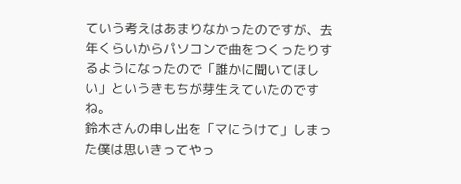ていう考えはあまりなかったのですが、去年くらいからパソコンで曲をつくったりするようになったので「誰かに聞いてほしい」というきもちが芽生えていたのですね。
鈴木さんの申し出を「マにうけて」しまった僕は思いきってやっ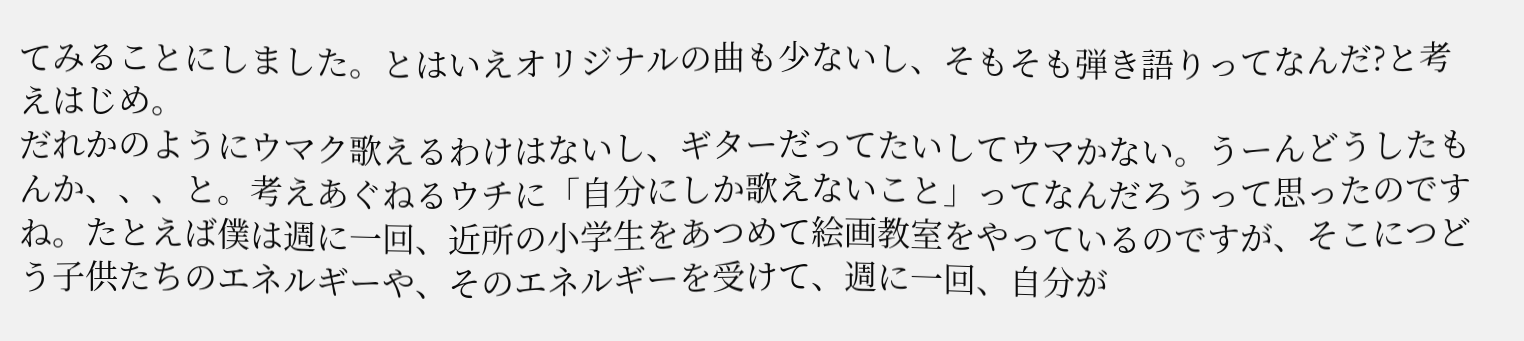てみることにしました。とはいえオリジナルの曲も少ないし、そもそも弾き語りってなんだ?と考えはじめ。
だれかのようにウマク歌えるわけはないし、ギターだってたいしてウマかない。うーんどうしたもんか、、、と。考えあぐねるウチに「自分にしか歌えないこと」ってなんだろうって思ったのですね。たとえば僕は週に一回、近所の小学生をあつめて絵画教室をやっているのですが、そこにつどう子供たちのエネルギーや、そのエネルギーを受けて、週に一回、自分が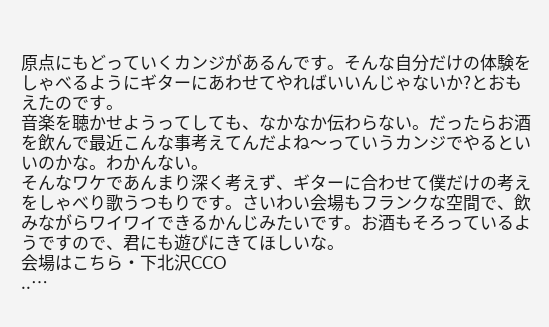原点にもどっていくカンジがあるんです。そんな自分だけの体験をしゃべるようにギターにあわせてやればいいんじゃないか?とおもえたのです。
音楽を聴かせようってしても、なかなか伝わらない。だったらお酒を飲んで最近こんな事考えてんだよね〜っていうカンジでやるといいのかな。わかんない。
そんなワケであんまり深く考えず、ギターに合わせて僕だけの考えをしゃべり歌うつもりです。さいわい会場もフランクな空間で、飲みながらワイワイできるかんじみたいです。お酒もそろっているようですので、君にも遊びにきてほしいな。
会場はこちら・下北沢CCO
..…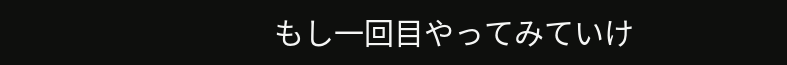もし一回目やってみていけ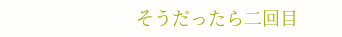そうだったら二回目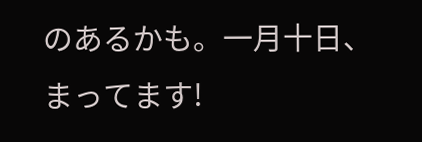のあるかも。一月十日、まってます!